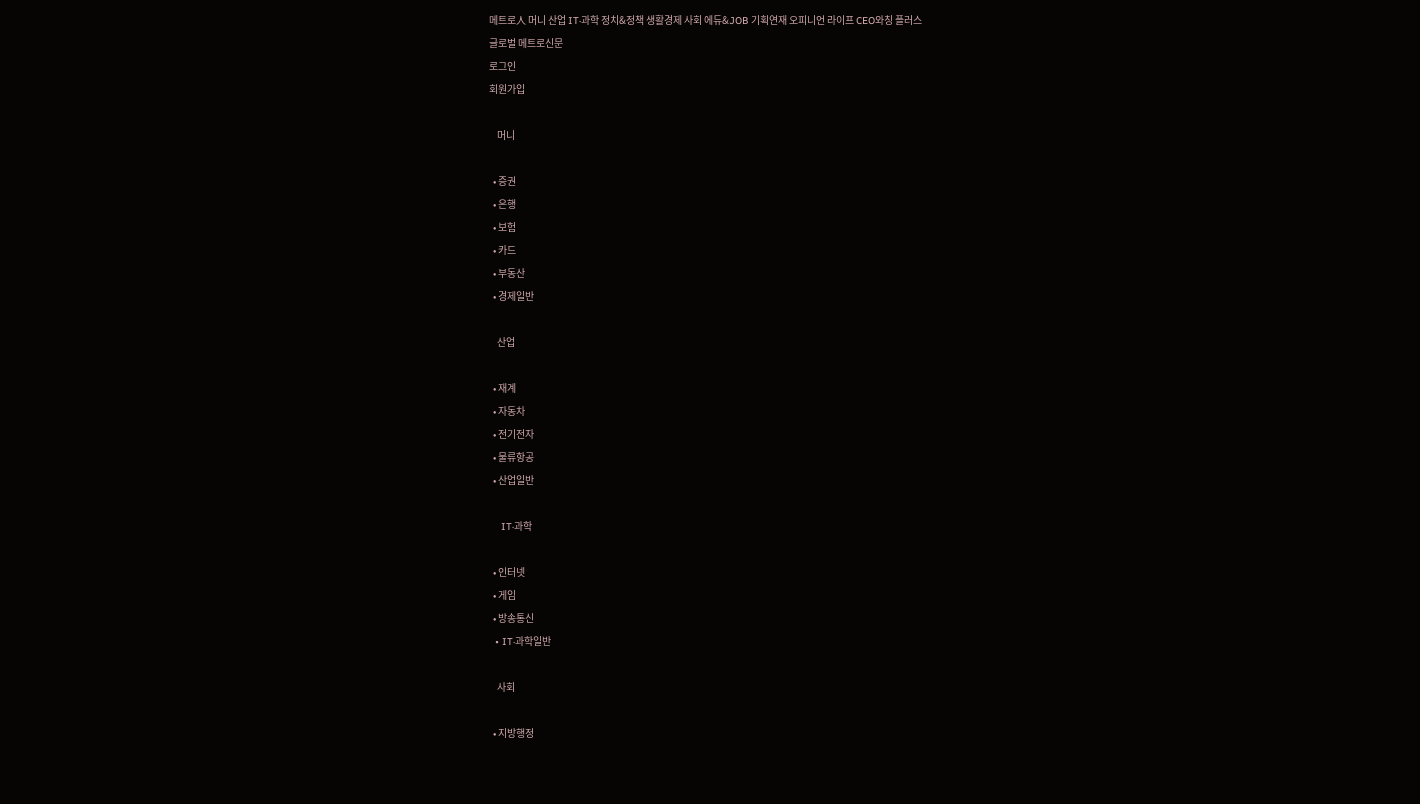메트로人 머니 산업 IT·과학 정치&정책 생활경제 사회 에듀&JOB 기획연재 오피니언 라이프 CEO와칭 플러스
글로벌 메트로신문
로그인
회원가입

    머니

  • 증권
  • 은행
  • 보험
  • 카드
  • 부동산
  • 경제일반

    산업

  • 재계
  • 자동차
  • 전기전자
  • 물류항공
  • 산업일반

    IT·과학

  • 인터넷
  • 게임
  • 방송통신
  • IT·과학일반

    사회

  • 지방행정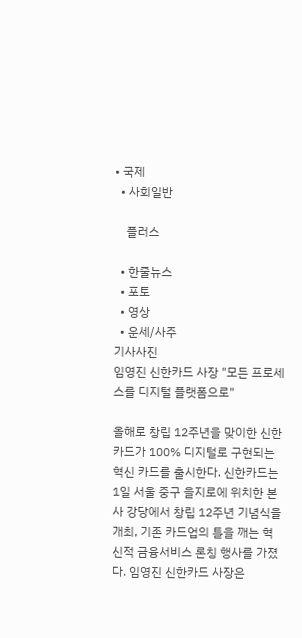• 국제
  • 사회일반

    플러스

  • 한줄뉴스
  • 포토
  • 영상
  • 운세/사주
기사사진
임영진 신한카드 사장 "모든 프로세스를 디지털 플랫폼으로"

올해로 창립 12주년을 맞이한 신한카드가 100% 디지털로 구현되는 혁신 카드를 출시한다. 신한카드는 1일 서울 중구 을지로에 위치한 본사 강당에서 창립 12주년 기념식을 개최, 기존 카드업의 틀을 깨는 혁신적 금융서비스 론칭 행사를 가졌다. 임영진 신한카드 사장은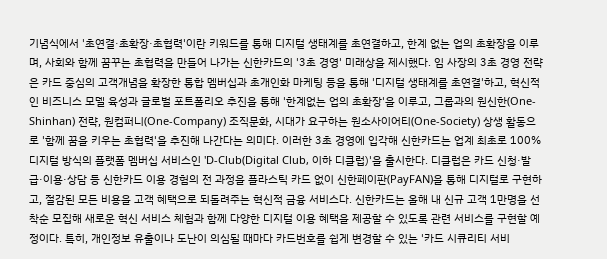기념식에서 '초연결·초확장·초협력'이란 키워드를 통해 디지털 생태계를 초연결하고, 한계 없는 업의 초확장을 이루며, 사회와 함께 꿈꾸는 초협력을 만들어 나가는 신한카드의 '3초 경영' 미래상을 제시했다. 임 사장의 3초 경영 전략은 카드 중심의 고객개념을 확장한 통합 멤버십과 초개인화 마케팅 등을 통해 '디지털 생태계를 초연결'하고, 혁신적인 비즈니스 모델 육성과 글로벌 포트폴리오 추진을 통해 '한계없는 업의 초확장'을 이루고, 그룹과의 원신한(One-Shinhan) 전략, 원컴퍼니(One-Company) 조직문화, 시대가 요구하는 원소사이어티(One-Society) 상생 활동으로 '함께 꿈을 키우는 초협력'을 추진해 나간다는 의미다. 이러한 3초 경영에 입각해 신한카드는 업계 최초로 100% 디지털 방식의 플랫폼 멤버십 서비스인 'D-Club(Digital Club, 이하 디클럽)'을 출시한다. 디클럽은 카드 신청·발급·이용·상담 등 신한카드 이용 경험의 전 과정을 플라스틱 카드 없이 신한페이판(PayFAN)을 통해 디지털로 구현하고, 절감된 모든 비용을 고객 혜택으로 되돌려주는 혁신적 금융 서비스다. 신한카드는 올해 내 신규 고객 1만명을 선착순 모집해 새로운 혁신 서비스 체험과 함께 다양한 디지털 이용 혜택을 제공할 수 있도록 관련 서비스를 구현할 예정이다. 특히, 개인정보 유출이나 도난이 의심될 때마다 카드번호를 쉽게 변경할 수 있는 '카드 시큐리티 서비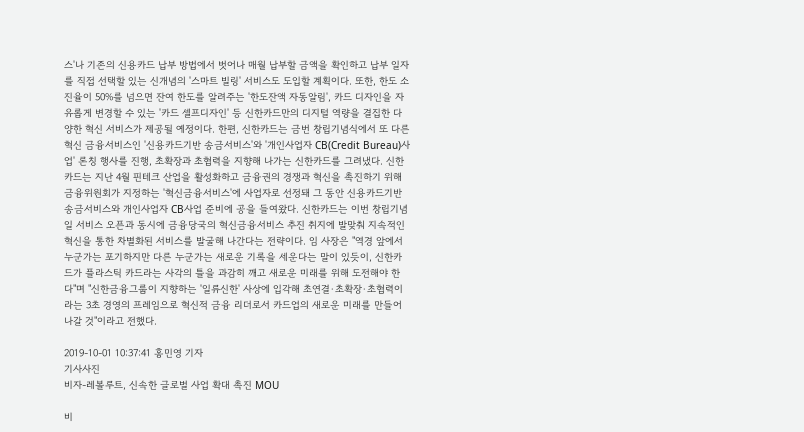스'나 기존의 신용카드 납부 방법에서 벗어나 매월 납부할 금액을 확인하고 납부 일자를 직접 선택할 있는 신개념의 '스마트 빌링' 서비스도 도입할 계획이다. 또한, 한도 소진율이 50%를 넘으면 잔여 한도를 알려주는 '한도잔액 자동알림', 카드 디자인을 자유롭게 변경할 수 있는 '카드 셀프디자인' 등 신한카드만의 디지털 역량을 결집한 다양한 혁신 서비스가 제공될 예정이다. 한편, 신한카드는 금번 창립기념식에서 또 다른 혁신 금융서비스인 '신용카드기반 송금서비스'와 '개인사업자 CB(Credit Bureau)사업' 론칭 행사를 진행, 초확장과 초협력을 지향해 나가는 신한카드를 그려냈다. 신한카드는 지난 4월 핀테크 산업을 활성화하고 금융권의 경쟁과 혁신을 촉진하기 위해 금융위원회가 지정하는 '혁신금융서비스'에 사업자로 선정돼 그 동안 신용카드기반 송금서비스와 개인사업자 CB사업 준비에 공을 들여왔다. 신한카드는 이번 창립기념일 서비스 오픈과 동시에 금융당국의 혁신금융서비스 추진 취지에 발맞춰 지속적인 혁신을 통한 차별화된 서비스를 발굴해 나간다는 전략이다. 임 사장은 "역경 앞에서 누군가는 포기하지만 다른 누군가는 새로운 기록을 세운다는 말이 있듯이, 신한카드가 플라스틱 카드라는 사각의 틀을 과감히 깨고 새로운 미래를 위해 도전해야 한다"며 "신한금융그룹이 지향하는 '일류신한' 사상에 입각해 초연결·초확장·초협력이라는 3초 경영의 프레임으로 혁신적 금융 리더로서 카드업의 새로운 미래를 만들어 나갈 것"이라고 전했다.

2019-10-01 10:37:41 홍민영 기자
기사사진
비자-레볼루트, 신속한 글로벌 사업 확대 촉진 MOU

비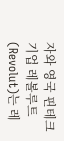자와 영국 핀테크 기업 레볼루트(Revolut)는 레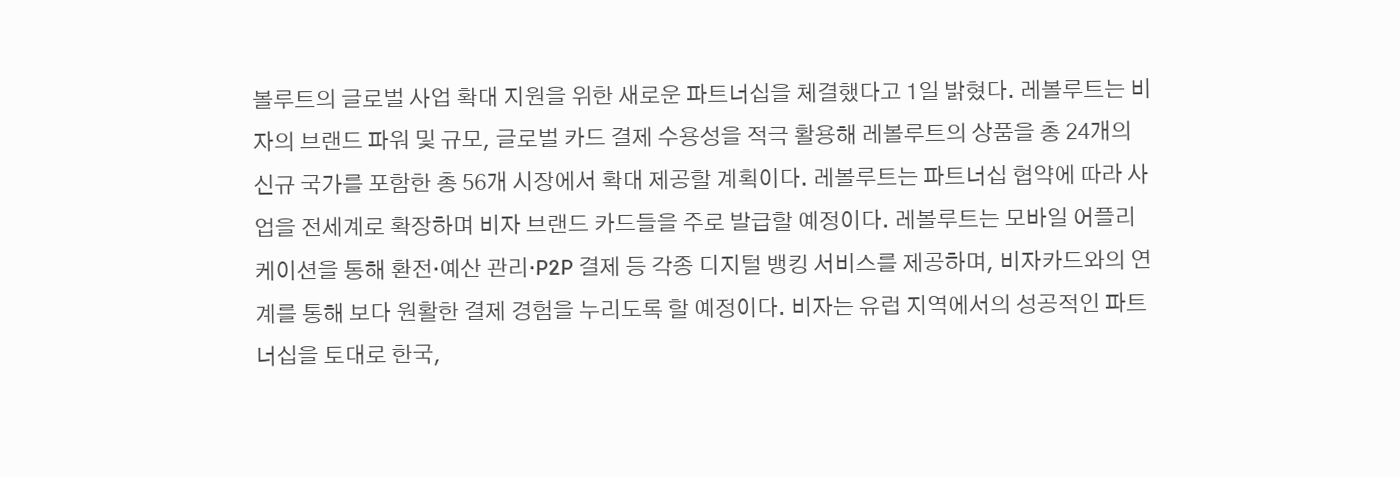볼루트의 글로벌 사업 확대 지원을 위한 새로운 파트너십을 체결했다고 1일 밝혔다. 레볼루트는 비자의 브랜드 파워 및 규모, 글로벌 카드 결제 수용성을 적극 활용해 레볼루트의 상품을 총 24개의 신규 국가를 포함한 총 56개 시장에서 확대 제공할 계획이다. 레볼루트는 파트너십 협약에 따라 사업을 전세계로 확장하며 비자 브랜드 카드들을 주로 발급할 예정이다. 레볼루트는 모바일 어플리케이션을 통해 환전·예산 관리·P2P 결제 등 각종 디지털 뱅킹 서비스를 제공하며, 비자카드와의 연계를 통해 보다 원활한 결제 경험을 누리도록 할 예정이다. 비자는 유럽 지역에서의 성공적인 파트너십을 토대로 한국,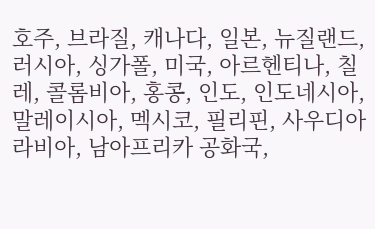호주, 브라질, 캐나다, 일본, 뉴질랜드, 러시아, 싱가폴, 미국, 아르헨티나, 칠레, 콜롬비아, 홍콩, 인도, 인도네시아, 말레이시아, 멕시코, 필리핀, 사우디아라비아, 남아프리카 공화국,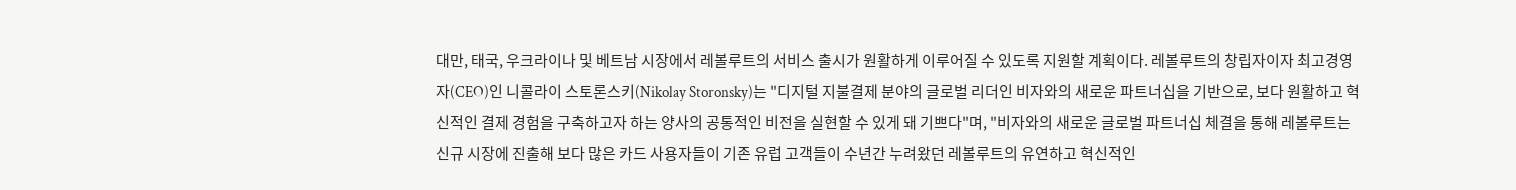대만, 태국, 우크라이나 및 베트남 시장에서 레볼루트의 서비스 출시가 원활하게 이루어질 수 있도록 지원할 계획이다. 레볼루트의 창립자이자 최고경영자(CEO)인 니콜라이 스토론스키(Nikolay Storonsky)는 "디지털 지불결제 분야의 글로벌 리더인 비자와의 새로운 파트너십을 기반으로, 보다 원활하고 혁신적인 결제 경험을 구축하고자 하는 양사의 공통적인 비전을 실현할 수 있게 돼 기쁘다"며, "비자와의 새로운 글로벌 파트너십 체결을 통해 레볼루트는 신규 시장에 진출해 보다 많은 카드 사용자들이 기존 유럽 고객들이 수년간 누려왔던 레볼루트의 유연하고 혁신적인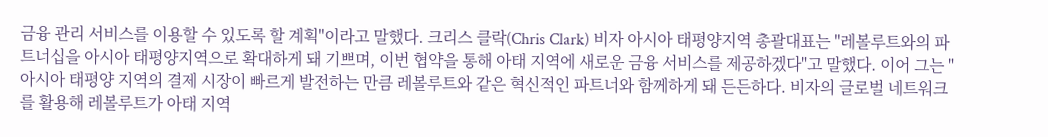금융 관리 서비스를 이용할 수 있도록 할 계획"이라고 말했다. 크리스 클락(Chris Clark) 비자 아시아 태평양지역 총괄대표는 "레볼루트와의 파트너십을 아시아 태평양지역으로 확대하게 돼 기쁘며, 이번 협약을 통해 아태 지역에 새로운 금융 서비스를 제공하겠다"고 말했다. 이어 그는 "아시아 태평양 지역의 결제 시장이 빠르게 발전하는 만큼 레볼루트와 같은 혁신적인 파트너와 함께하게 돼 든든하다. 비자의 글로벌 네트워크를 활용해 레볼루트가 아태 지역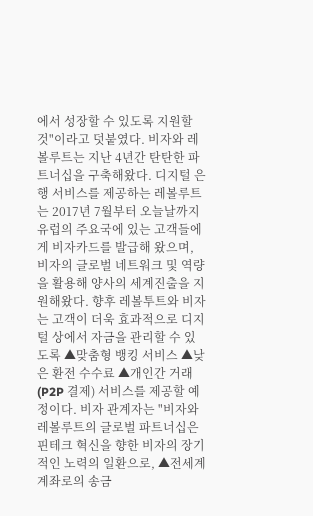에서 성장할 수 있도록 지원할 것"이라고 덧붙였다. 비자와 레볼루트는 지난 4년간 탄탄한 파트너십을 구축해왔다. 디지털 은행 서비스를 제공하는 레볼루트는 2017년 7월부터 오늘날까지 유럽의 주요국에 있는 고객들에게 비자카드를 발급해 왔으며, 비자의 글로벌 네트워크 및 역량을 활용해 양사의 세계진출을 지원해왔다. 향후 레볼투트와 비자는 고객이 더욱 효과적으로 디지털 상에서 자금을 관리할 수 있도록 ▲맞춤형 뱅킹 서비스 ▲낮은 환전 수수료 ▲개인간 거래(P2P 결제) 서비스를 제공할 예정이다. 비자 관계자는 "비자와 레볼루트의 글로벌 파트너십은 핀테크 혁신을 향한 비자의 장기적인 노력의 일환으로, ▲전세계 계좌로의 송금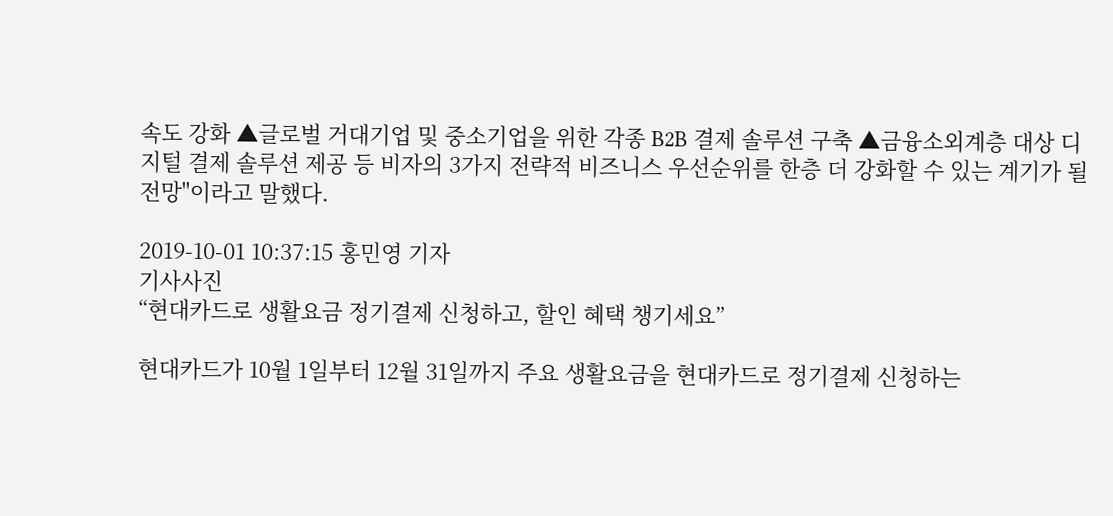속도 강화 ▲글로벌 거대기업 및 중소기업을 위한 각종 B2B 결제 솔루션 구축 ▲금융소외계층 대상 디지털 결제 솔루션 제공 등 비자의 3가지 전략적 비즈니스 우선순위를 한층 더 강화할 수 있는 계기가 될 전망"이라고 말했다.

2019-10-01 10:37:15 홍민영 기자
기사사진
“현대카드로 생활요금 정기결제 신청하고, 할인 혜택 챙기세요”

현대카드가 10월 1일부터 12월 31일까지 주요 생활요금을 현대카드로 정기결제 신청하는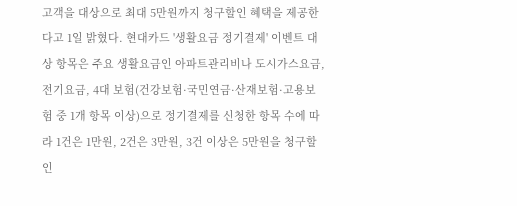고객을 대상으로 최대 5만원까지 청구할인 혜택을 제공한다고 1일 밝혔다. 현대카드 '생활요금 정기결제' 이벤트 대상 항목은 주요 생활요금인 아파트관리비나 도시가스요금, 전기요금, 4대 보험(건강보험·국민연금·산재보험·고용보험 중 1개 항목 이상)으로 정기결제를 신청한 항목 수에 따라 1건은 1만원, 2건은 3만원, 3건 이상은 5만원을 청구할인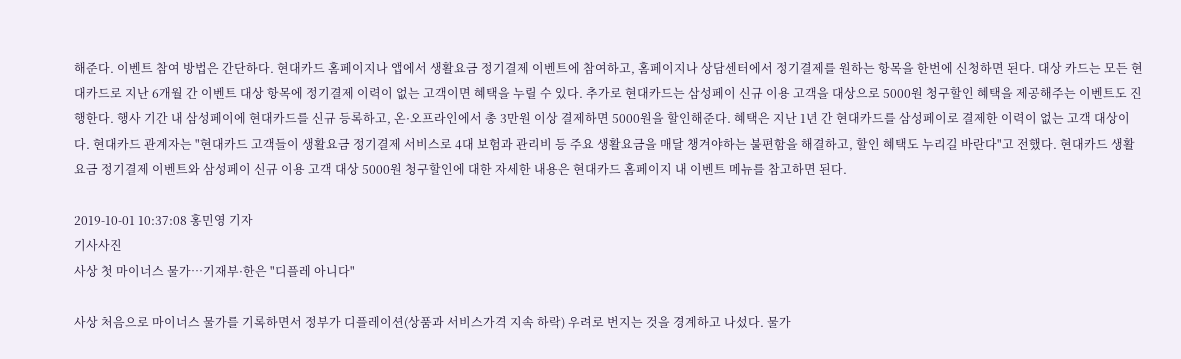해준다. 이벤트 참여 방법은 간단하다. 현대카드 홈페이지나 앱에서 생활요금 정기결제 이벤트에 참여하고, 홈페이지나 상담센터에서 정기결제를 원하는 항목을 한번에 신청하면 된다. 대상 카드는 모든 현대카드로 지난 6개월 간 이벤트 대상 항목에 정기결제 이력이 없는 고객이면 혜택을 누릴 수 있다. 추가로 현대카드는 삼성페이 신규 이용 고객을 대상으로 5000원 청구할인 혜택을 제공해주는 이벤트도 진행한다. 행사 기간 내 삼성페이에 현대카드를 신규 등록하고, 온·오프라인에서 총 3만원 이상 결제하면 5000원을 할인해준다. 혜택은 지난 1년 간 현대카드를 삼성페이로 결제한 이력이 없는 고객 대상이다. 현대카드 관계자는 "현대카드 고객들이 생활요금 정기결제 서비스로 4대 보험과 관리비 등 주요 생활요금을 매달 챙겨야하는 불편함을 해결하고, 할인 혜택도 누리길 바란다"고 전했다. 현대카드 생활요금 정기결제 이벤트와 삼성페이 신규 이용 고객 대상 5000원 청구할인에 대한 자세한 내용은 현대카드 홈페이지 내 이벤트 메뉴를 참고하면 된다.

2019-10-01 10:37:08 홍민영 기자
기사사진
사상 첫 마이너스 물가…기재부·한은 "디플레 아니다"

사상 처음으로 마이너스 물가를 기록하면서 정부가 디플레이션(상품과 서비스가격 지속 하락) 우려로 번지는 것을 경계하고 나섰다. 물가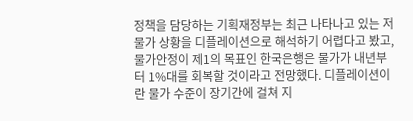정책을 담당하는 기획재정부는 최근 나타나고 있는 저물가 상황을 디플레이션으로 해석하기 어렵다고 봤고, 물가안정이 제1의 목표인 한국은행은 물가가 내년부터 1%대를 회복할 것이라고 전망했다. 디플레이션이란 물가 수준이 장기간에 걸쳐 지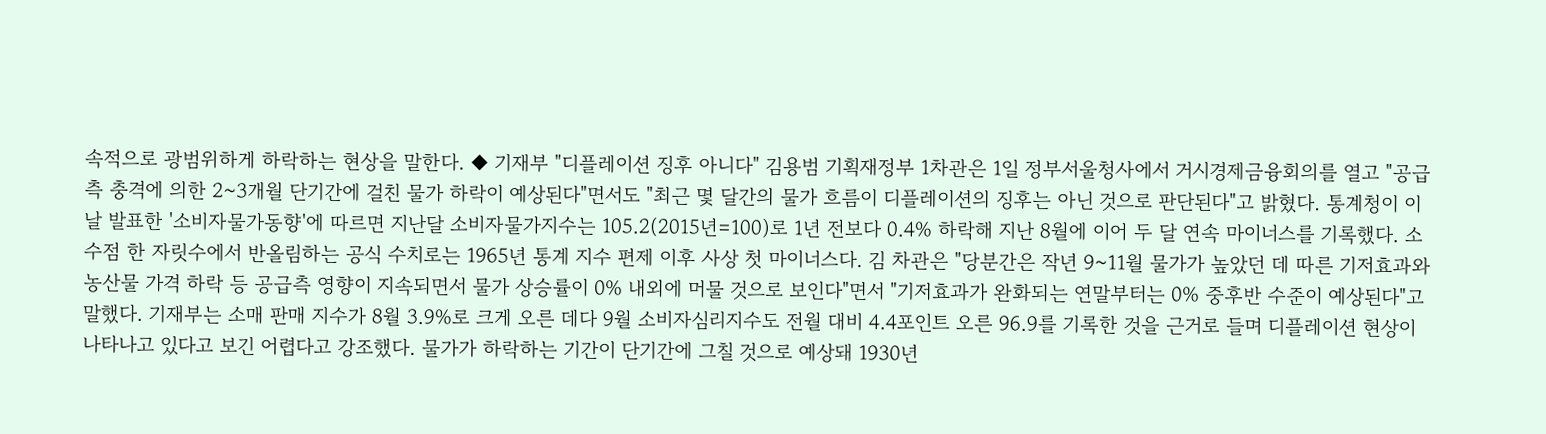속적으로 광범위하게 하락하는 현상을 말한다. ◆ 기재부 "디플레이션 징후 아니다" 김용범 기획재정부 1차관은 1일 정부서울청사에서 거시경제금융회의를 열고 "공급측 충격에 의한 2~3개월 단기간에 걸친 물가 하락이 예상된다"면서도 "최근 몇 달간의 물가 흐름이 디플레이션의 징후는 아닌 것으로 판단된다"고 밝혔다. 통계청이 이날 발표한 '소비자물가동향'에 따르면 지난달 소비자물가지수는 105.2(2015년=100)로 1년 전보다 0.4% 하락해 지난 8월에 이어 두 달 연속 마이너스를 기록했다. 소수점 한 자릿수에서 반올림하는 공식 수치로는 1965년 통계 지수 편제 이후 사상 첫 마이너스다. 김 차관은 "당분간은 작년 9~11월 물가가 높았던 데 따른 기저효과와 농산물 가격 하락 등 공급측 영향이 지속되면서 물가 상승률이 0% 내외에 머물 것으로 보인다"면서 "기저효과가 완화되는 연말부터는 0% 중후반 수준이 예상된다"고 말했다. 기재부는 소매 판매 지수가 8월 3.9%로 크게 오른 데다 9월 소비자심리지수도 전월 대비 4.4포인트 오른 96.9를 기록한 것을 근거로 들며 디플레이션 현상이 나타나고 있다고 보긴 어렵다고 강조했다. 물가가 하락하는 기간이 단기간에 그칠 것으로 예상돼 1930년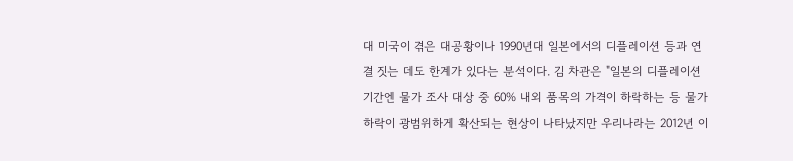대 미국이 겪은 대공황이나 1990년대 일본에서의 디플레이션 등과 연결 짓는 데도 한계가 있다는 분석이다. 김 차관은 "일본의 디플레이션 기간엔 물가 조사 대상 중 60% 내외 품목의 가격이 하락하는 등 물가 하락이 광범위하게 확산되는 현상이 나타났지만 우리나라는 2012년 이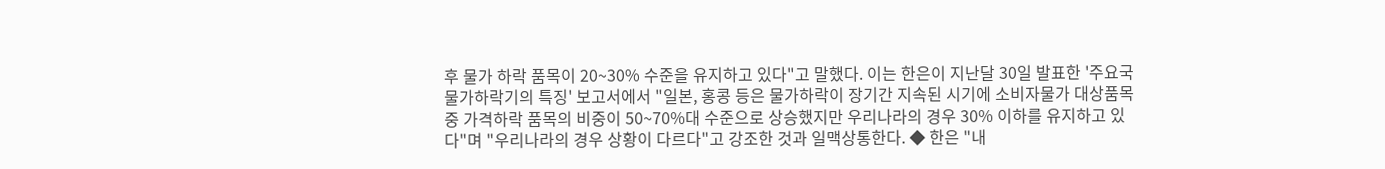후 물가 하락 품목이 20~30% 수준을 유지하고 있다"고 말했다. 이는 한은이 지난달 30일 발표한 '주요국 물가하락기의 특징' 보고서에서 "일본, 홍콩 등은 물가하락이 장기간 지속된 시기에 소비자물가 대상품목 중 가격하락 품목의 비중이 50~70%대 수준으로 상승했지만 우리나라의 경우 30% 이하를 유지하고 있다"며 "우리나라의 경우 상황이 다르다"고 강조한 것과 일맥상통한다. ◆ 한은 "내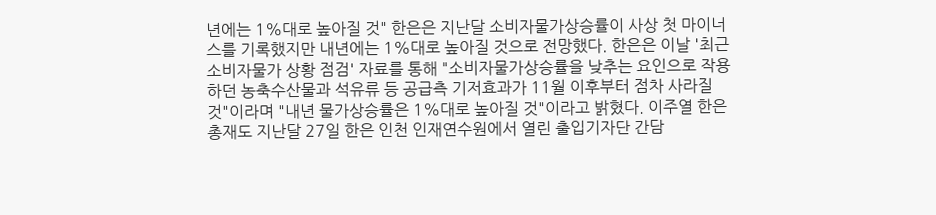년에는 1%대로 높아질 것" 한은은 지난달 소비자물가상승률이 사상 첫 마이너스를 기록했지만 내년에는 1%대로 높아질 것으로 전망했다. 한은은 이날 '최근 소비자물가 상황 점검' 자료를 통해 "소비자물가상승률을 낮추는 요인으로 작용하던 농축수산물과 석유류 등 공급측 기저효과가 11월 이후부터 점차 사라질 것"이라며 "내년 물가상승률은 1%대로 높아질 것"이라고 밝혔다. 이주열 한은 총재도 지난달 27일 한은 인천 인재연수원에서 열린 출입기자단 간담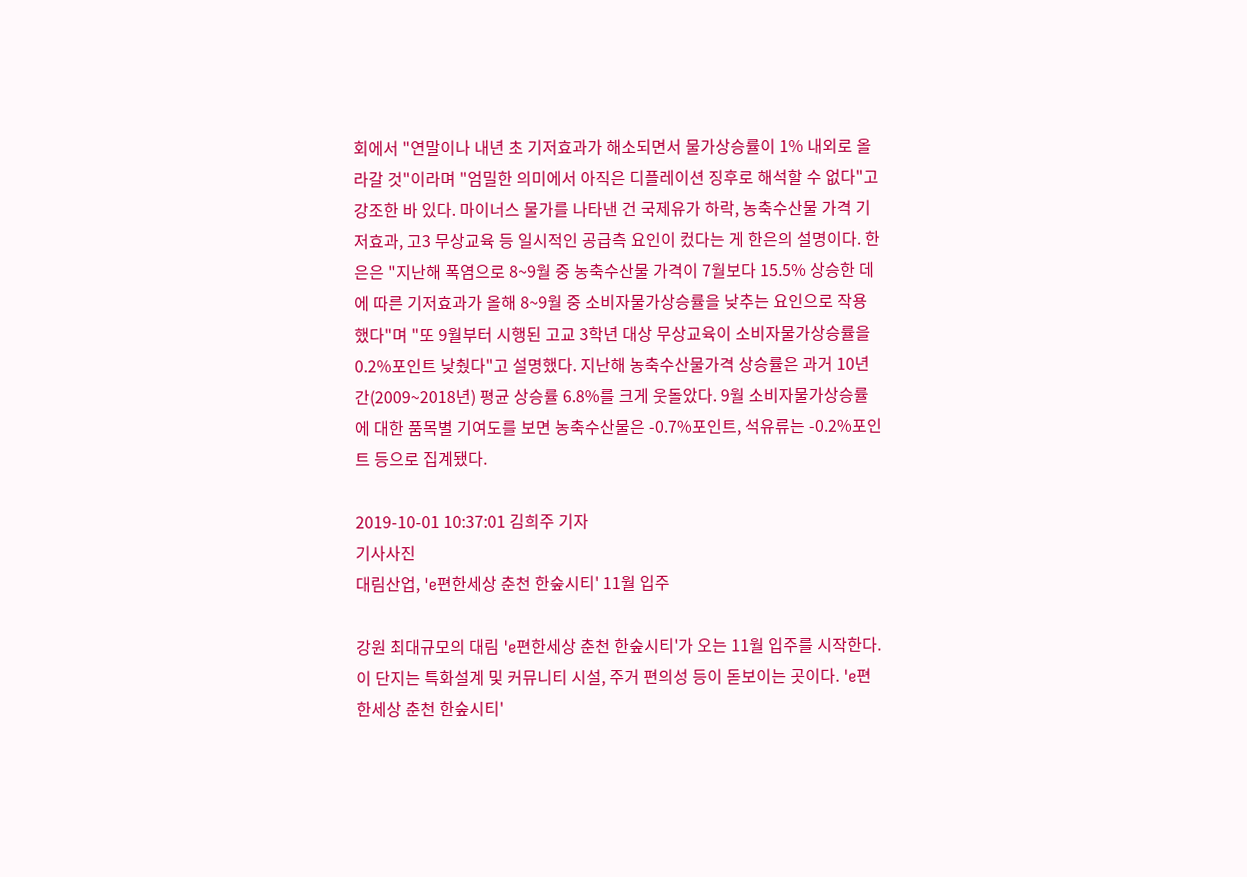회에서 "연말이나 내년 초 기저효과가 해소되면서 물가상승률이 1% 내외로 올라갈 것"이라며 "엄밀한 의미에서 아직은 디플레이션 징후로 해석할 수 없다"고 강조한 바 있다. 마이너스 물가를 나타낸 건 국제유가 하락, 농축수산물 가격 기저효과, 고3 무상교육 등 일시적인 공급측 요인이 컸다는 게 한은의 설명이다. 한은은 "지난해 폭염으로 8~9월 중 농축수산물 가격이 7월보다 15.5% 상승한 데에 따른 기저효과가 올해 8~9월 중 소비자물가상승률을 낮추는 요인으로 작용했다"며 "또 9월부터 시행된 고교 3학년 대상 무상교육이 소비자물가상승률을 0.2%포인트 낮췄다"고 설명했다. 지난해 농축수산물가격 상승률은 과거 10년간(2009~2018년) 평균 상승률 6.8%를 크게 웃돌았다. 9월 소비자물가상승률에 대한 품목별 기여도를 보면 농축수산물은 -0.7%포인트, 석유류는 -0.2%포인트 등으로 집계됐다.

2019-10-01 10:37:01 김희주 기자
기사사진
대림산업, 'e편한세상 춘천 한숲시티' 11월 입주

강원 최대규모의 대림 'e편한세상 춘천 한숲시티'가 오는 11월 입주를 시작한다. 이 단지는 특화설계 및 커뮤니티 시설, 주거 편의성 등이 돋보이는 곳이다. 'e편한세상 춘천 한숲시티'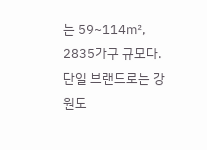는 59~114㎡, 2835가구 규모다. 단일 브랜드로는 강원도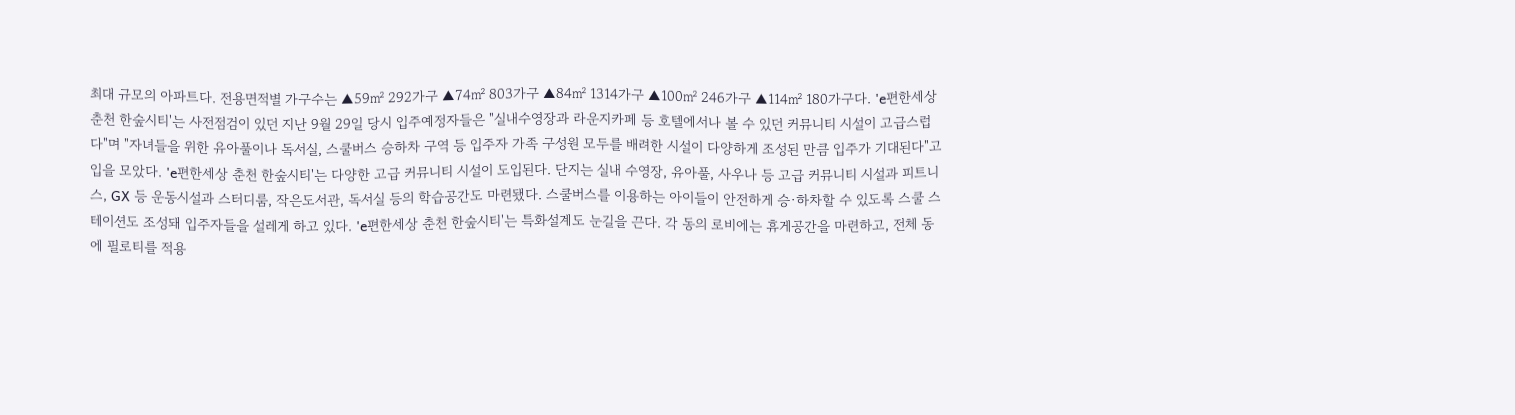최대 규모의 아파트다. 전용면적별 가구수는 ▲59㎡ 292가구 ▲74㎡ 803가구 ▲84㎡ 1314가구 ▲100㎡ 246가구 ▲114㎡ 180가구다. 'e편한세상 춘천 한숲시티'는 사전점검이 있던 지난 9월 29일 당시 입주예정자들은 "실내수영장과 라운지카페 등 호텔에서나 볼 수 있던 커뮤니티 시설이 고급스럽다"며 "자녀들을 위한 유아풀이나 독서실, 스쿨버스 승하차 구역 등 입주자 가족 구성원 모두를 배려한 시설이 다양하게 조성된 만큼 입주가 기대된다"고 입을 모았다. 'e편한세상 춘천 한숲시티'는 다양한 고급 커뮤니티 시설이 도입된다. 단지는 실내 수영장, 유아풀, 사우나 등 고급 커뮤니티 시설과 피트니스, GX 등 운동시설과 스터디룸, 작은도서관, 독서실 등의 학습공간도 마련됐다. 스쿨버스를 이용하는 아이들이 안전하게 승·하차할 수 있도록 스쿨 스테이션도 조성돼 입주자들을 설레게 하고 있다. 'e편한세상 춘천 한숲시티'는 특화설계도 눈길을 끈다. 각 동의 로비에는 휴게공간을 마련하고, 전체 동에 필로티를 적용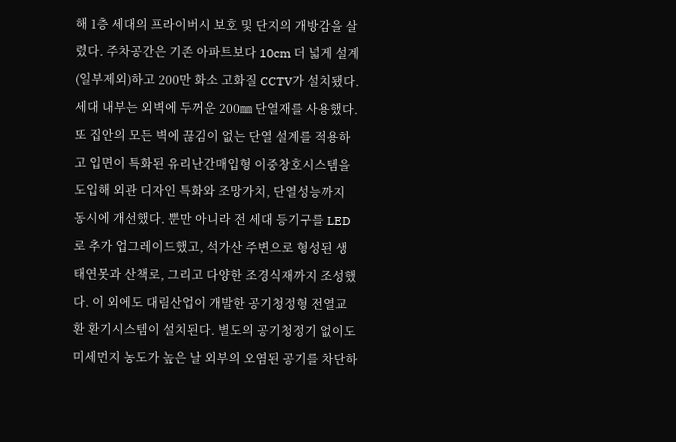해 1층 세대의 프라이버시 보호 및 단지의 개방감을 살렸다. 주차공간은 기존 아파트보다 10cm 더 넓게 설계(일부제외)하고 200만 화소 고화질 CCTV가 설치됐다. 세대 내부는 외벽에 두꺼운 200㎜ 단열재를 사용했다. 또 집안의 모든 벽에 끊김이 없는 단열 설계를 적용하고 입면이 특화된 유리난간매입형 이중창호시스템을 도입해 외관 디자인 특화와 조망가치, 단열성능까지 동시에 개선했다. 뿐만 아니라 전 세대 등기구를 LED로 추가 업그레이드했고, 석가산 주변으로 형성된 생태연못과 산책로, 그리고 다양한 조경식재까지 조성했다. 이 외에도 대림산업이 개발한 공기청정형 전열교환 환기시스템이 설치된다. 별도의 공기청정기 없이도 미세먼지 농도가 높은 날 외부의 오염된 공기를 차단하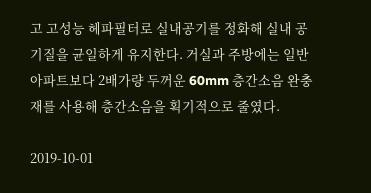고 고성능 헤파필터로 실내공기를 정화해 실내 공기질을 균일하게 유지한다. 거실과 주방에는 일반 아파트보다 2배가량 두꺼운 60mm 층간소음 완충재를 사용해 층간소음을 획기적으로 줄였다.

2019-10-01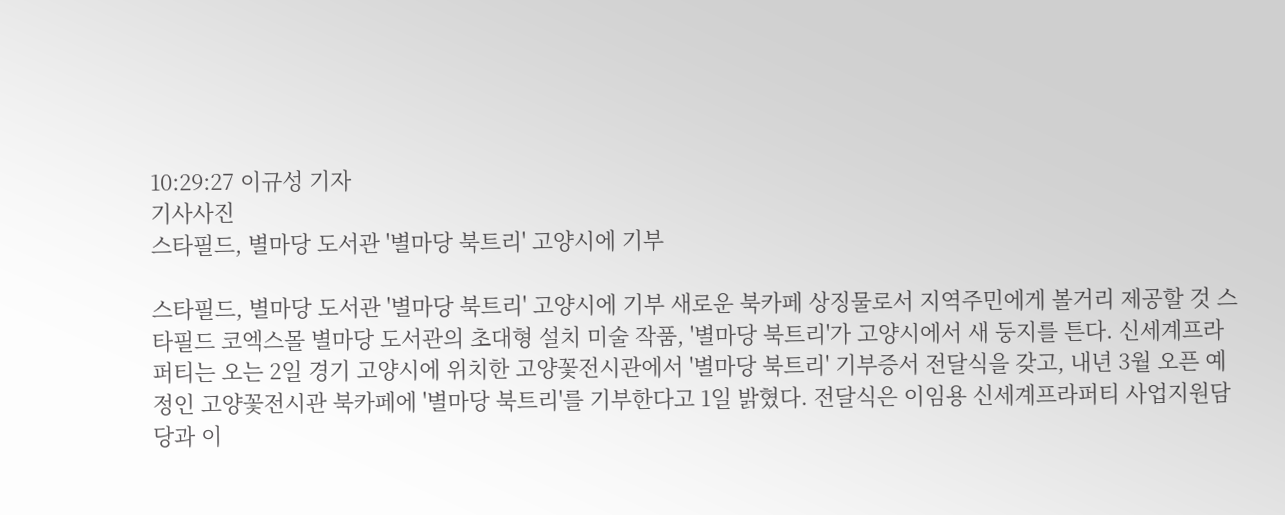10:29:27 이규성 기자
기사사진
스타필드, 별마당 도서관 '별마당 북트리' 고양시에 기부

스타필드, 별마당 도서관 '별마당 북트리' 고양시에 기부 새로운 북카페 상징물로서 지역주민에게 볼거리 제공할 것 스타필드 코엑스몰 별마당 도서관의 초대형 설치 미술 작품, '별마당 북트리'가 고양시에서 새 둥지를 튼다. 신세계프라퍼티는 오는 2일 경기 고양시에 위치한 고양꽃전시관에서 '별마당 북트리' 기부증서 전달식을 갖고, 내년 3월 오픈 예정인 고양꽃전시관 북카페에 '별마당 북트리'를 기부한다고 1일 밝혔다. 전달식은 이임용 신세계프라퍼티 사업지원담당과 이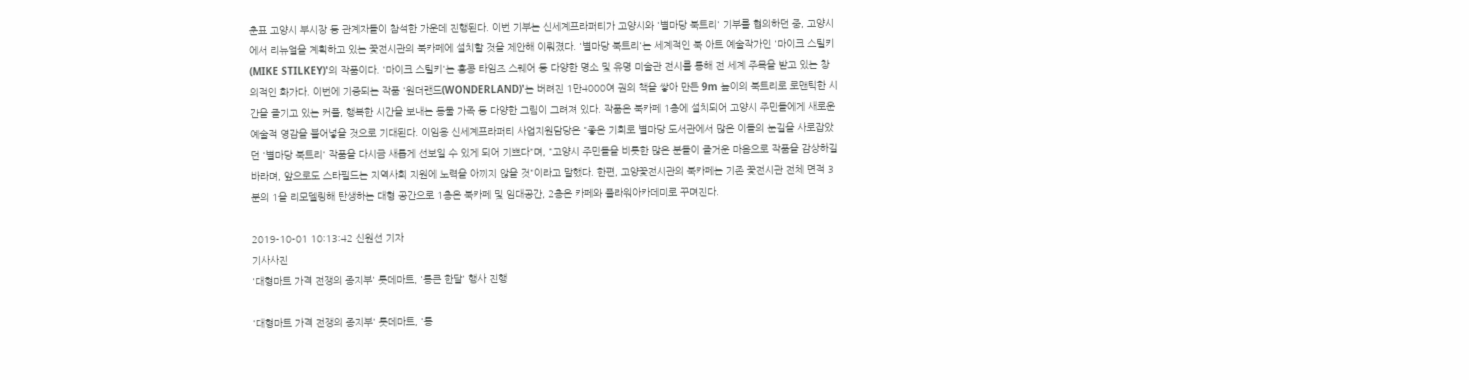춘표 고양시 부시장 등 관계자들이 참석한 가운데 진행된다. 이번 기부는 신세계프라퍼티가 고양시와 '별마당 북트리' 기부를 협의하던 중, 고양시에서 리뉴얼을 계획하고 있는 꽃전시관의 북카페에 설치할 것을 제안해 이뤄졌다. '별마당 북트리'는 세계적인 북 아트 예술작가인 '마이크 스틸키(MIKE STILKEY)'의 작품이다. '마이크 스틸키'는 홍콩 타임즈 스퀘어 등 다양한 명소 및 유명 미술관 전시를 통해 전 세계 주목을 받고 있는 창의적인 화가다. 이번에 기증되는 작품 '원더랜드(WONDERLAND)'는 버려진 1만4000여 권의 책을 쌓아 만든 9m 높이의 북트리로 로맨틱한 시간을 즐기고 있는 커플, 행복한 시간을 보내는 동물 가족 등 다양한 그림이 그려져 있다. 작품은 북카페 1층에 설치되어 고양시 주민들에게 새로운 예술적 영감을 불어넣을 것으로 기대된다. 이임용 신세계프라퍼티 사업지원담당은 "좋은 기회로 별마당 도서관에서 많은 이들의 눈길을 사로잡았던 '별마당 북트리' 작품을 다시금 새롭게 선보일 수 있게 되어 기쁘다"며, "고양시 주민들을 비롯한 많은 분들이 즐거운 마음으로 작품을 감상하길 바라며, 앞으로도 스타필드는 지역사회 지원에 노력을 아끼지 않을 것"이라고 말했다. 한편, 고양꽃전시관의 북카페는 기존 꽃전시관 전체 면적 3분의 1을 리모델링해 탄생하는 대형 공간으로 1층은 북카페 및 임대공간, 2층은 카페와 플라워아카데미로 꾸며진다.

2019-10-01 10:13:42 신원선 기자
기사사진
'대형마트 가격 전쟁의 종지부' 롯데마트, '통큰 한달' 행사 진행

'대형마트 가격 전쟁의 종지부' 롯데마트, '통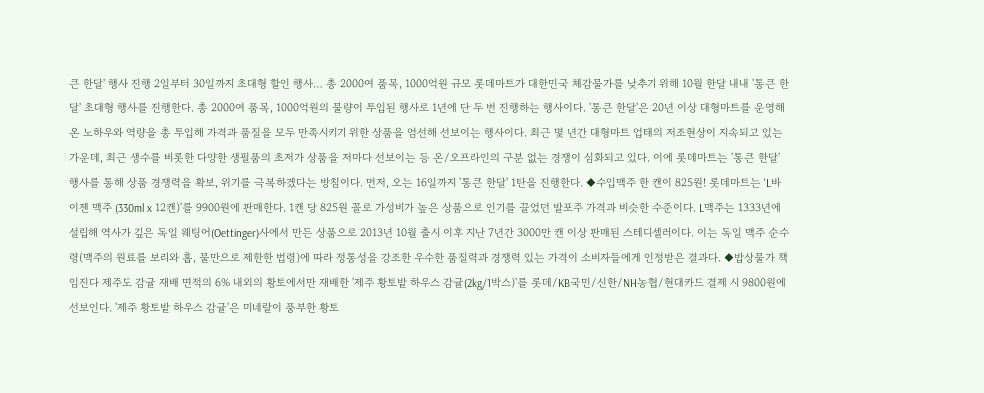큰 한달' 행사 진행 2일부터 30일까지 초대형 할인 행사… 총 2000여 품목, 1000억원 규모 롯데마트가 대한민국 체감물가를 낮추기 위해 10월 한달 내내 '통큰 한달' 초대형 행사를 진행한다. 총 2000여 품목, 1000억원의 물량이 투입된 행사로 1년에 단 두 번 진행하는 행사이다. '통큰 한달'은 20년 이상 대형마트를 운영해 온 노하우와 역량을 총 투입해 가격과 품질을 모두 만족시키기 위한 상품을 엄선해 선보이는 행사이다. 최근 몇 년간 대형마트 업태의 저조현상이 지속되고 있는 가운데, 최근 생수를 비롯한 다양한 생필품의 초저가 상품을 저마다 선보이는 등 온/오프라인의 구분 없는 경쟁이 심화되고 있다. 이에 롯데마트는 '통큰 한달' 행사를 통해 상품 경쟁력을 확보, 위기를 극복하겠다는 방침이다. 먼저, 오는 16일까지 '통큰 한달' 1탄을 진행한다. ◆수입맥주 한 캔이 825원! 롯데마트는 'L바이젠 맥주 (330ml x 12캔)'를 9900원에 판매한다. 1캔 당 825원 꼴로 가성비가 높은 상품으로 인기를 끌었던 발포주 가격과 비슷한 수준이다. L맥주는 1333년에 설립해 역사가 깊은 독일 웨팅어(Oettinger)사에서 만든 상품으로 2013년 10월 출시 이후 지난 7년간 3000만 캔 이상 판매된 스테디셀러이다. 이는 독일 맥주 순수령(맥주의 원료를 보리와 홉, 물만으로 제한한 법령)에 따라 정통성을 강조한 우수한 품질력과 경쟁력 있는 가격이 소비자들에게 인정받은 결과다. ◆밥상물가 책임진다 제주도 감귤 재배 면적의 6% 내외의 황토에서만 재배한 '제주 황토밭 하우스 감귤(2kg/1박스)'를 롯데/KB국민/신한/NH농협/현대카드 결제 시 9800원에 선보인다. '제주 황토밭 하우스 감귤'은 미네랄이 풍부한 황토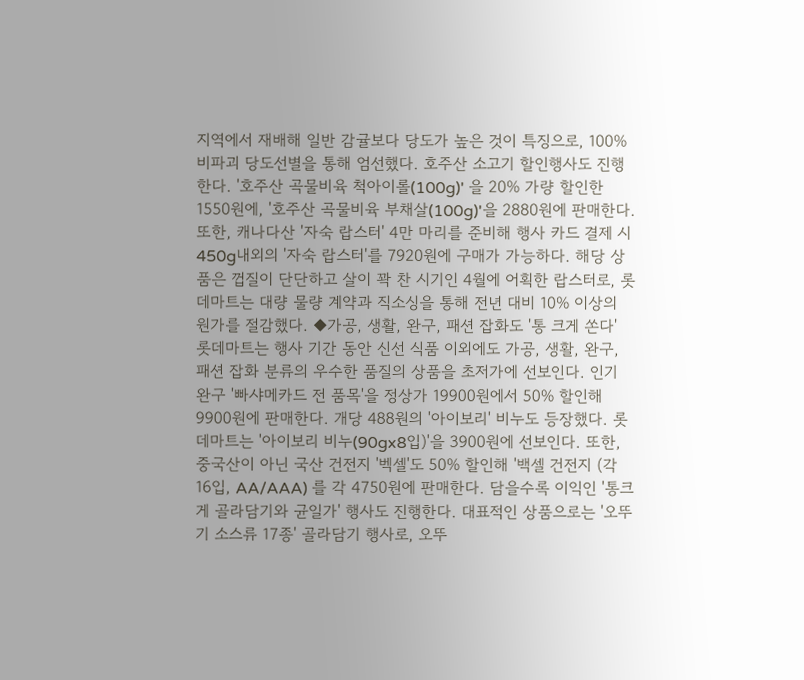지역에서 재배해 일반 감귤보다 당도가 높은 것이 특징으로, 100% 비파괴 당도선별을 통해 엄선했다. 호주산 소고기 할인행사도 진행한다. '호주산 곡물비육 척아이롤(100g)' 을 20% 가량 할인한 1550원에, '호주산 곡물비육 부채살(100g)'을 2880원에 판매한다. 또한, 캐나다산 '자숙 랍스터' 4만 마리를 준비해 행사 카드 결제 시 450g내외의 '자숙 랍스터'를 7920원에 구매가 가능하다. 해당 상품은 껍질이 단단하고 살이 꽉 찬 시기인 4월에 어획한 랍스터로, 롯데마트는 대량 물량 계약과 직소싱을 통해 전년 대비 10% 이상의 원가를 절감했다. ◆가공, 생활, 완구, 패션 잡화도 '통 크게 쏜다' 롯데마트는 행사 기간 동안 신선 식품 이외에도 가공, 생활, 완구, 패션 잡화 분류의 우수한 품질의 상품을 초저가에 선보인다. 인기 완구 '빠샤메카드 전 품목'을 정상가 19900원에서 50% 할인해 9900원에 판매한다. 개당 488원의 '아이보리' 비누도 등장했다. 롯데마트는 '아이보리 비누(90gx8입)'을 3900원에 선보인다. 또한, 중국산이 아닌 국산 건전지 '벡셀'도 50% 할인해 '백셀 건전지 (각 16입, AA/AAA) 를 각 4750원에 판매한다. 담을수록 이익인 '통크게 골라담기와 균일가' 행사도 진행한다. 대표적인 상품으로는 '오뚜기 소스류 17종' 골라담기 행사로, 오뚜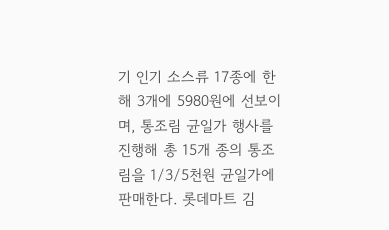기 인기 소스류 17종에 한해 3개에 5980원에 선보이며, 통조림 균일가 행사를 진행해 총 15개 종의 통조림을 1/3/5천원 균일가에 판매한다. 롯데마트 김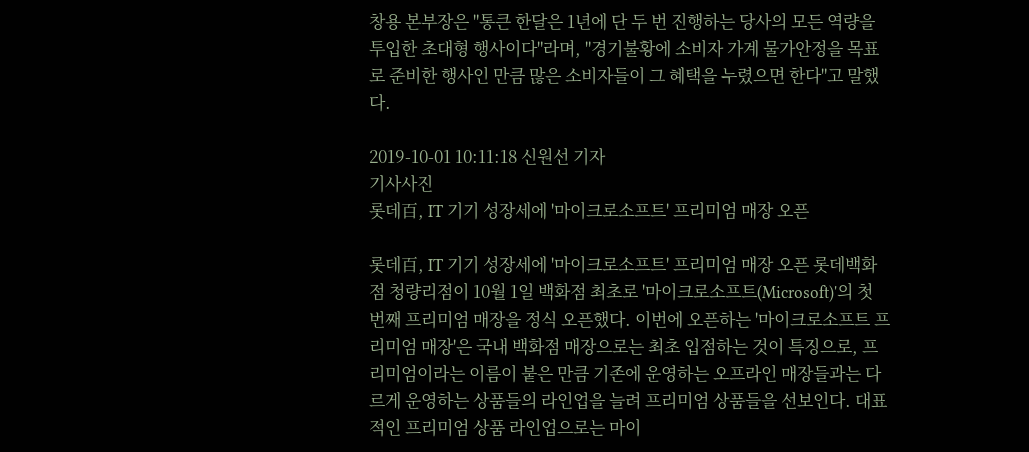창용 본부장은 "통큰 한달은 1년에 단 두 번 진행하는 당사의 모든 역량을 투입한 초대형 행사이다"라며, "경기불황에 소비자 가계 물가안정을 목표로 준비한 행사인 만큼 많은 소비자들이 그 혜택을 누렸으면 한다"고 말했다.

2019-10-01 10:11:18 신원선 기자
기사사진
롯데百, IT 기기 성장세에 '마이크로소프트' 프리미엄 매장 오픈

롯데百, IT 기기 성장세에 '마이크로소프트' 프리미엄 매장 오픈 롯데백화점 청량리점이 10월 1일 백화점 최초로 '마이크로소프트(Microsoft)'의 첫 번째 프리미엄 매장을 정식 오픈했다. 이번에 오픈하는 '마이크로소프트 프리미엄 매장'은 국내 백화점 매장으로는 최초 입점하는 것이 특징으로, 프리미엄이라는 이름이 붙은 만큼 기존에 운영하는 오프라인 매장들과는 다르게 운영하는 상품들의 라인업을 늘려 프리미엄 상품들을 선보인다. 대표적인 프리미엄 상품 라인업으로는 마이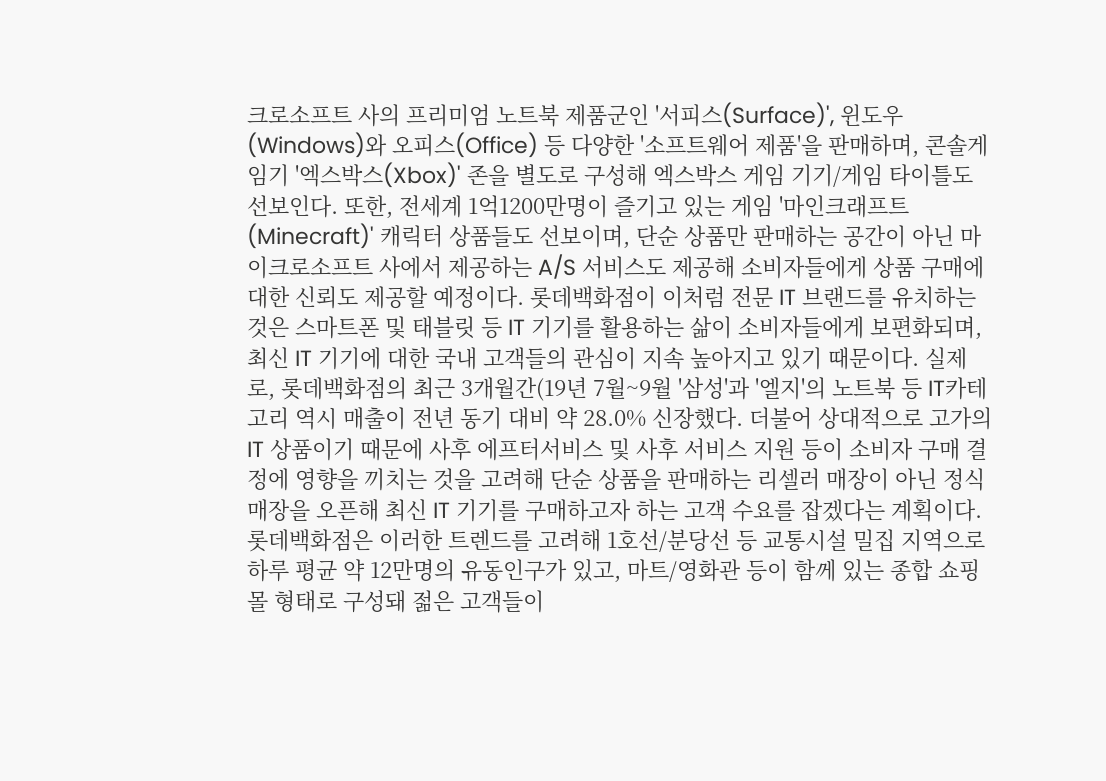크로소프트 사의 프리미엄 노트북 제품군인 '서피스(Surface)', 윈도우(Windows)와 오피스(Office) 등 다양한 '소프트웨어 제품'을 판매하며, 콘솔게임기 '엑스박스(Xbox)' 존을 별도로 구성해 엑스박스 게임 기기/게임 타이틀도 선보인다. 또한, 전세계 1억1200만명이 즐기고 있는 게임 '마인크래프트(Minecraft)' 캐릭터 상품들도 선보이며, 단순 상품만 판매하는 공간이 아닌 마이크로소프트 사에서 제공하는 A/S 서비스도 제공해 소비자들에게 상품 구매에 대한 신뢰도 제공할 예정이다. 롯데백화점이 이처럼 전문 IT 브랜드를 유치하는 것은 스마트폰 및 태블릿 등 IT 기기를 활용하는 삶이 소비자들에게 보편화되며, 최신 IT 기기에 대한 국내 고객들의 관심이 지속 높아지고 있기 때문이다. 실제로, 롯데백화점의 최근 3개월간(19년 7월~9월 '삼성'과 '엘지'의 노트북 등 IT카테고리 역시 매출이 전년 동기 대비 약 28.0% 신장했다. 더불어 상대적으로 고가의 IT 상품이기 때문에 사후 에프터서비스 및 사후 서비스 지원 등이 소비자 구매 결정에 영향을 끼치는 것을 고려해 단순 상품을 판매하는 리셀러 매장이 아닌 정식 매장을 오픈해 최신 IT 기기를 구매하고자 하는 고객 수요를 잡겠다는 계획이다. 롯데백화점은 이러한 트렌드를 고려해 1호선/분당선 등 교통시설 밀집 지역으로 하루 평균 약 12만명의 유동인구가 있고, 마트/영화관 등이 함께 있는 종합 쇼핑몰 형태로 구성돼 젊은 고객들이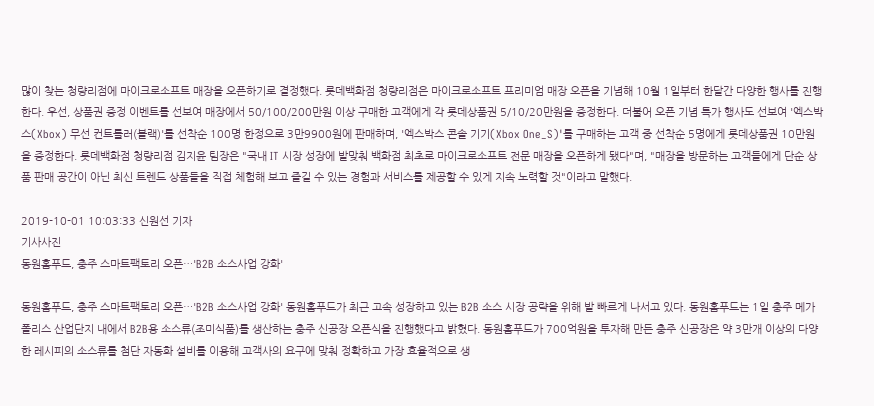많이 찾는 청량리점에 마이크로소프트 매장을 오픈하기로 결정했다. 롯데백화점 청량리점은 마이크로소프트 프리미엄 매장 오픈을 기념해 10월 1일부터 한달간 다양한 행사를 진행한다. 우선, 상품권 증정 이벤트를 선보여 매장에서 50/100/200만원 이상 구매한 고객에게 각 롯데상품권 5/10/20만원을 증정한다. 더불어 오픈 기념 특가 행사도 선보여 '엑스박스(Xbox) 무선 컨트롤러(블랙)'를 선착순 100명 한정으로 3만9900원에 판매하며, '엑스박스 콘솔 기기(Xbox One_S)'를 구매하는 고객 중 선착순 5명에게 롯데상품권 10만원을 증정한다. 롯데백화점 청량리점 김지윤 팀장은 "국내 IT 시장 성장에 발맞춰 백화점 최초로 마이크로소프트 전문 매장을 오픈하게 됐다"며, "매장을 방문하는 고객들에게 단순 상품 판매 공간이 아닌 최신 트렌드 상품들을 직접 체험해 보고 즐길 수 있는 경험과 서비스를 제공할 수 있게 지속 노력할 것"이라고 말했다.

2019-10-01 10:03:33 신원선 기자
기사사진
동원홈푸드, 충주 스마트팩토리 오픈…'B2B 소스사업 강화'

동원홈푸드, 충주 스마트팩토리 오픈…'B2B 소스사업 강화' 동원홈푸드가 최근 고속 성장하고 있는 B2B 소스 시장 공략을 위해 발 빠르게 나서고 있다. 동원홈푸드는 1일 충주 메가폴리스 산업단지 내에서 B2B용 소스류(조미식품)를 생산하는 충주 신공장 오픈식을 진행했다고 밝혔다. 동원홈푸드가 700억원을 투자해 만든 충주 신공장은 약 3만개 이상의 다양한 레시피의 소스류를 첨단 자동화 설비를 이용해 고객사의 요구에 맞춰 정확하고 가장 효율적으로 생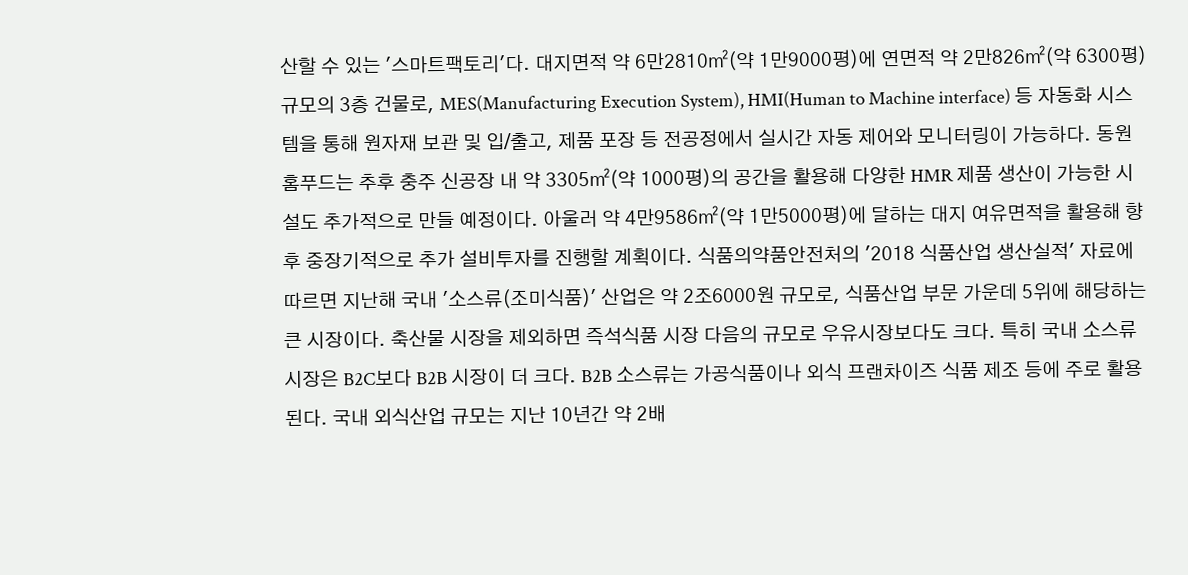산할 수 있는 '스마트팩토리'다. 대지면적 약 6만2810㎡(약 1만9000평)에 연면적 약 2만826㎡(약 6300평) 규모의 3층 건물로, MES(Manufacturing Execution System), HMI(Human to Machine interface) 등 자동화 시스템을 통해 원자재 보관 및 입/출고, 제품 포장 등 전공정에서 실시간 자동 제어와 모니터링이 가능하다. 동원홈푸드는 추후 충주 신공장 내 약 3305㎡(약 1000평)의 공간을 활용해 다양한 HMR 제품 생산이 가능한 시설도 추가적으로 만들 예정이다. 아울러 약 4만9586㎡(약 1만5000평)에 달하는 대지 여유면적을 활용해 향후 중장기적으로 추가 설비투자를 진행할 계획이다. 식품의약품안전처의 '2018 식품산업 생산실적' 자료에 따르면 지난해 국내 '소스류(조미식품)' 산업은 약 2조6000원 규모로, 식품산업 부문 가운데 5위에 해당하는 큰 시장이다. 축산물 시장을 제외하면 즉석식품 시장 다음의 규모로 우유시장보다도 크다. 특히 국내 소스류 시장은 B2C보다 B2B 시장이 더 크다. B2B 소스류는 가공식품이나 외식 프랜차이즈 식품 제조 등에 주로 활용된다. 국내 외식산업 규모는 지난 10년간 약 2배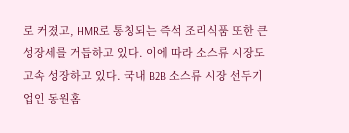로 커졌고, HMR로 통칭되는 즉석 조리식품 또한 큰 성장세를 거듭하고 있다. 이에 따라 소스류 시장도 고속 성장하고 있다. 국내 B2B 소스류 시장 선두기업인 동원홈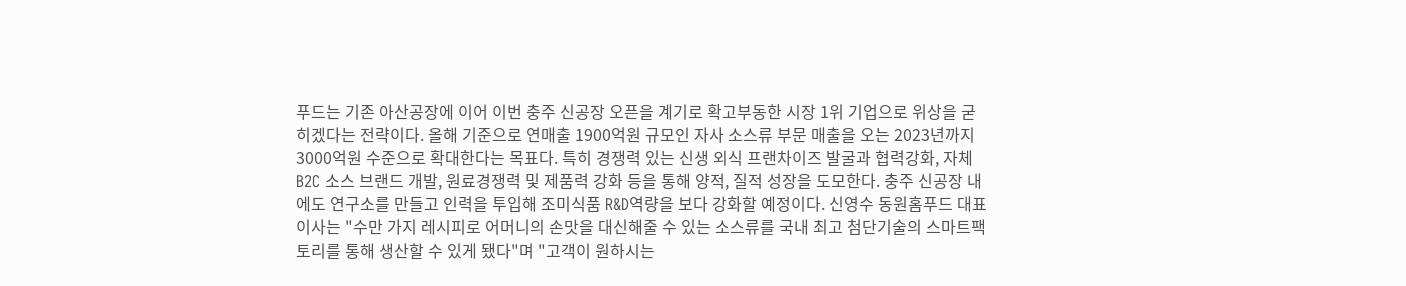푸드는 기존 아산공장에 이어 이번 충주 신공장 오픈을 계기로 확고부동한 시장 1위 기업으로 위상을 굳히겠다는 전략이다. 올해 기준으로 연매출 1900억원 규모인 자사 소스류 부문 매출을 오는 2023년까지 3000억원 수준으로 확대한다는 목표다. 특히 경쟁력 있는 신생 외식 프랜차이즈 발굴과 협력강화, 자체 B2C 소스 브랜드 개발, 원료경쟁력 및 제품력 강화 등을 통해 양적, 질적 성장을 도모한다. 충주 신공장 내에도 연구소를 만들고 인력을 투입해 조미식품 R&D역량을 보다 강화할 예정이다. 신영수 동원홈푸드 대표이사는 "수만 가지 레시피로 어머니의 손맛을 대신해줄 수 있는 소스류를 국내 최고 첨단기술의 스마트팩토리를 통해 생산할 수 있게 됐다"며 "고객이 원하시는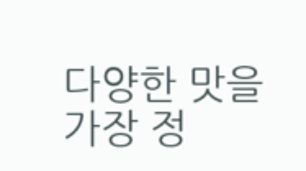다양한 맛을 가장 정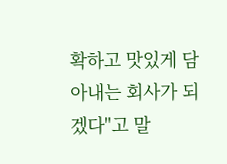확하고 맛있게 담아내는 회사가 되겠다"고 말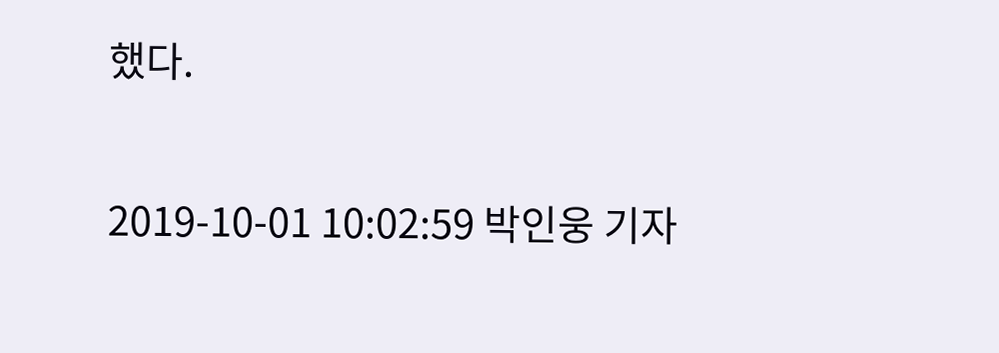했다.

2019-10-01 10:02:59 박인웅 기자